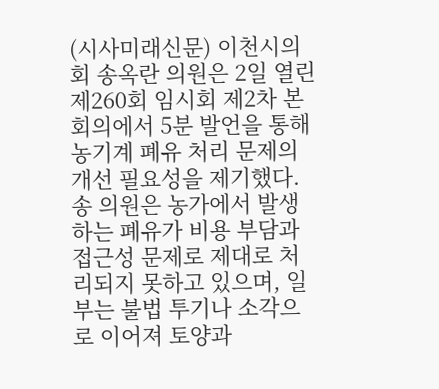(시사미래신문) 이천시의회 송옥란 의원은 2일 열린 제260회 임시회 제2차 본회의에서 5분 발언을 통해 농기계 폐유 처리 문제의 개선 필요성을 제기했다.
송 의원은 농가에서 발생하는 폐유가 비용 부담과 접근성 문제로 제대로 처리되지 못하고 있으며, 일부는 불법 투기나 소각으로 이어져 토양과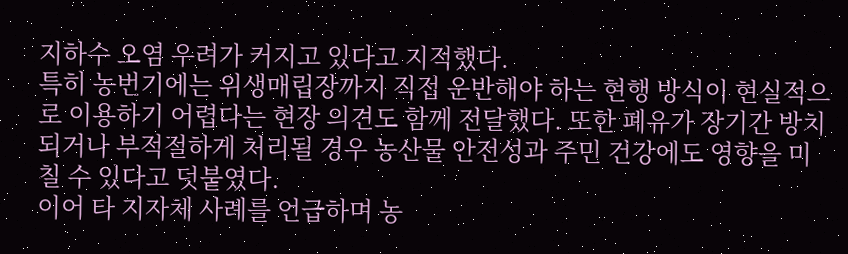지하수 오염 우려가 커지고 있다고 지적했다.
특히 농번기에는 위생매립장까지 직접 운반해야 하는 현행 방식이 현실적으로 이용하기 어렵다는 현장 의견도 함께 전달했다. 또한 폐유가 장기간 방치되거나 부적절하게 처리될 경우 농산물 안전성과 주민 건강에도 영향을 미칠 수 있다고 덧붙였다.
이어 타 지자체 사례를 언급하며 농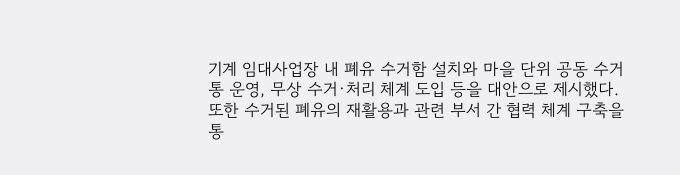기계 임대사업장 내 폐유 수거함 설치와 마을 단위 공동 수거통 운영, 무상 수거·처리 체계 도입 등을 대안으로 제시했다. 또한 수거된 폐유의 재활용과 관련 부서 간 협력 체계 구축을 통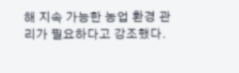해 지속 가능한 농업 환경 관리가 필요하다고 강조했다.